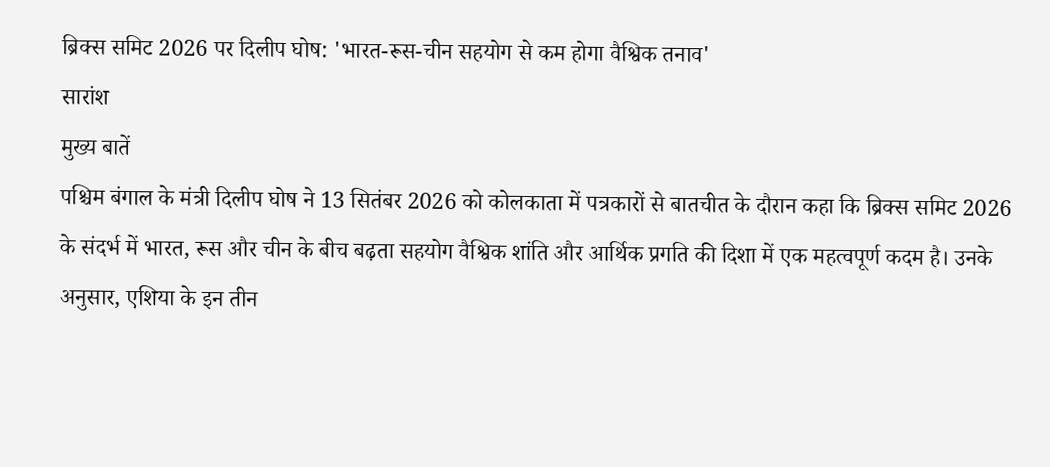ब्रिक्स समिट 2026 पर दिलीप घोष: 'भारत-रूस-चीन सहयोग से कम होगा वैश्विक तनाव'
सारांश
मुख्य बातें
पश्चिम बंगाल के मंत्री दिलीप घोष ने 13 सितंबर 2026 को कोलकाता में पत्रकारों से बातचीत के दौरान कहा कि ब्रिक्स समिट 2026 के संदर्भ में भारत, रूस और चीन के बीच बढ़ता सहयोग वैश्विक शांति और आर्थिक प्रगति की दिशा में एक महत्वपूर्ण कदम है। उनके अनुसार, एशिया के इन तीन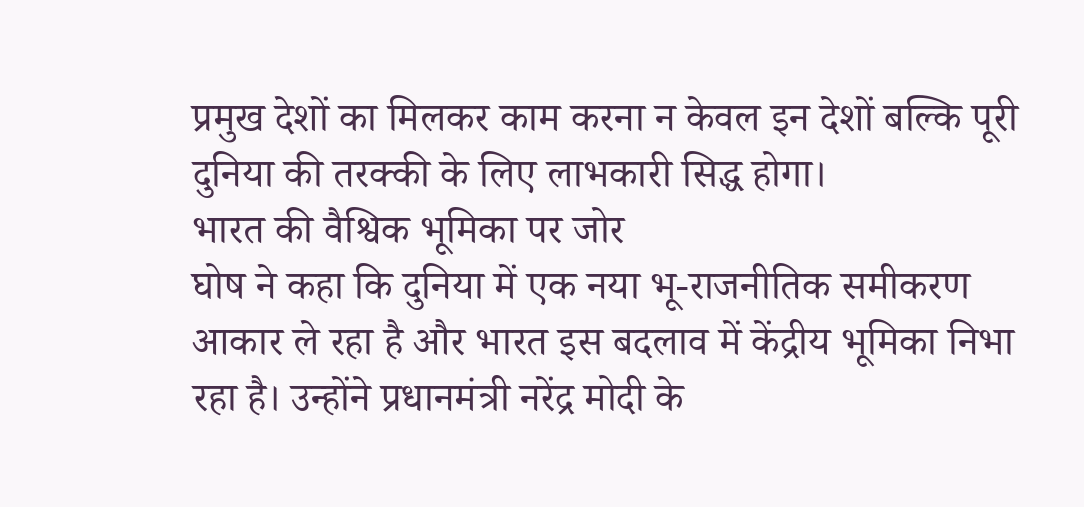प्रमुख देशों का मिलकर काम करना न केवल इन देशों बल्कि पूरी दुनिया की तरक्की के लिए लाभकारी सिद्ध होगा।
भारत की वैश्विक भूमिका पर जोर
घोष ने कहा कि दुनिया में एक नया भू-राजनीतिक समीकरण आकार ले रहा है और भारत इस बदलाव में केंद्रीय भूमिका निभा रहा है। उन्होंने प्रधानमंत्री नरेंद्र मोदी के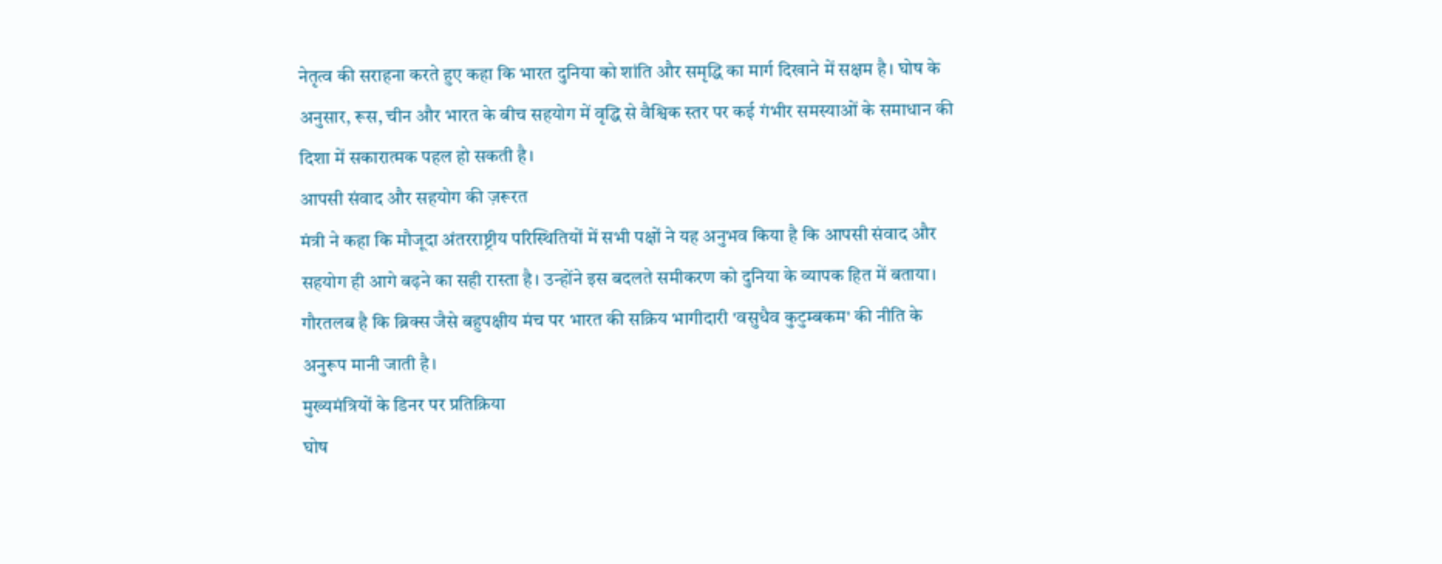नेतृत्व की सराहना करते हुए कहा कि भारत दुनिया को शांति और समृद्धि का मार्ग दिखाने में सक्षम है। घोष के अनुसार, रूस, चीन और भारत के बीच सहयोग में वृद्धि से वैश्विक स्तर पर कई गंभीर समस्याओं के समाधान की दिशा में सकारात्मक पहल हो सकती है।
आपसी संवाद और सहयोग की ज़रूरत
मंत्री ने कहा कि मौजूदा अंतरराष्ट्रीय परिस्थितियों में सभी पक्षों ने यह अनुभव किया है कि आपसी संवाद और सहयोग ही आगे बढ़ने का सही रास्ता है। उन्होंने इस बदलते समीकरण को दुनिया के व्यापक हित में बताया। गौरतलब है कि ब्रिक्स जैसे बहुपक्षीय मंच पर भारत की सक्रिय भागीदारी 'वसुधैव कुटुम्बकम' की नीति के अनुरूप मानी जाती है।
मुख्यमंत्रियों के डिनर पर प्रतिक्रिया
घोष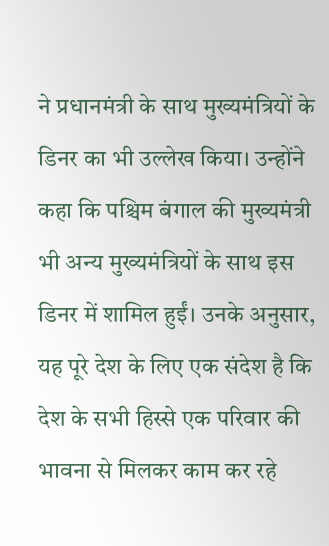ने प्रधानमंत्री के साथ मुख्यमंत्रियों के डिनर का भी उल्लेख किया। उन्होंने कहा कि पश्चिम बंगाल की मुख्यमंत्री भी अन्य मुख्यमंत्रियों के साथ इस डिनर में शामिल हुईं। उनके अनुसार, यह पूरे देश के लिए एक संदेश है कि देश के सभी हिस्से एक परिवार की भावना से मिलकर काम कर रहे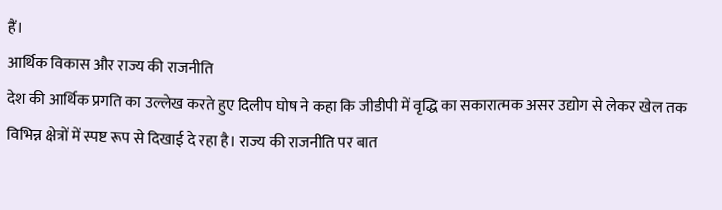हैं।
आर्थिक विकास और राज्य की राजनीति
देश की आर्थिक प्रगति का उल्लेख करते हुए दिलीप घोष ने कहा कि जीडीपी में वृद्धि का सकारात्मक असर उद्योग से लेकर खेल तक विभिन्न क्षेत्रों में स्पष्ट रूप से दिखाई दे रहा है। राज्य की राजनीति पर बात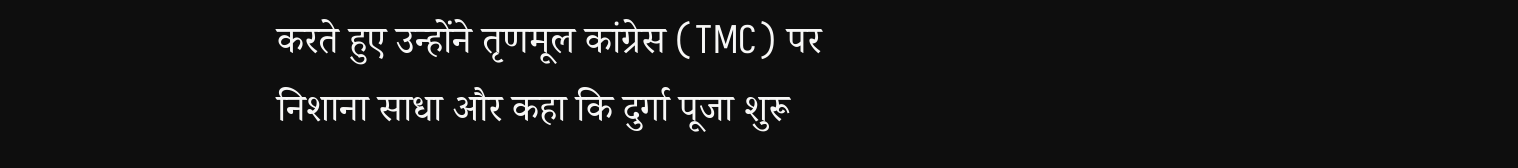करते हुए उन्होंने तृणमूल कांग्रेस (TMC) पर निशाना साधा और कहा कि दुर्गा पूजा शुरू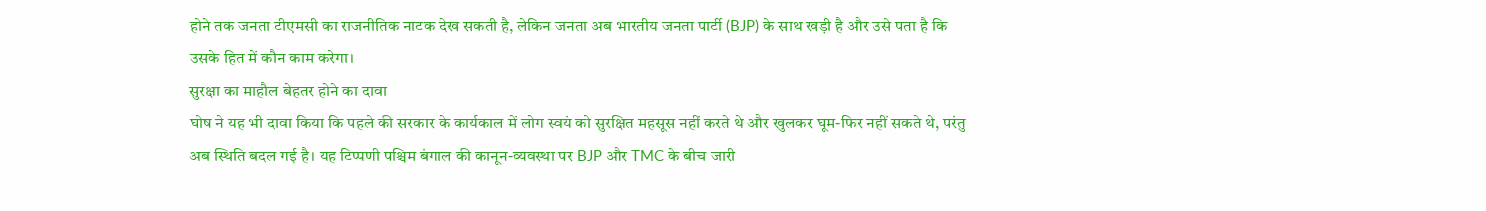होने तक जनता टीएमसी का राजनीतिक नाटक देख सकती है, लेकिन जनता अब भारतीय जनता पार्टी (BJP) के साथ खड़ी है और उसे पता है कि उसके हित में कौन काम करेगा।
सुरक्षा का माहौल बेहतर होने का दावा
घोष ने यह भी दावा किया कि पहले की सरकार के कार्यकाल में लोग स्वयं को सुरक्षित महसूस नहीं करते थे और खुलकर घूम-फिर नहीं सकते थे, परंतु अब स्थिति बदल गई है। यह टिप्पणी पश्चिम बंगाल की कानून-व्यवस्था पर BJP और TMC के बीच जारी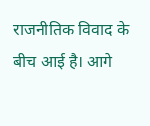राजनीतिक विवाद के बीच आई है। आगे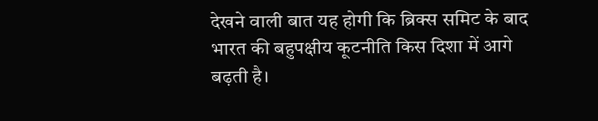देखने वाली बात यह होगी कि ब्रिक्स समिट के बाद भारत की बहुपक्षीय कूटनीति किस दिशा में आगे बढ़ती है।